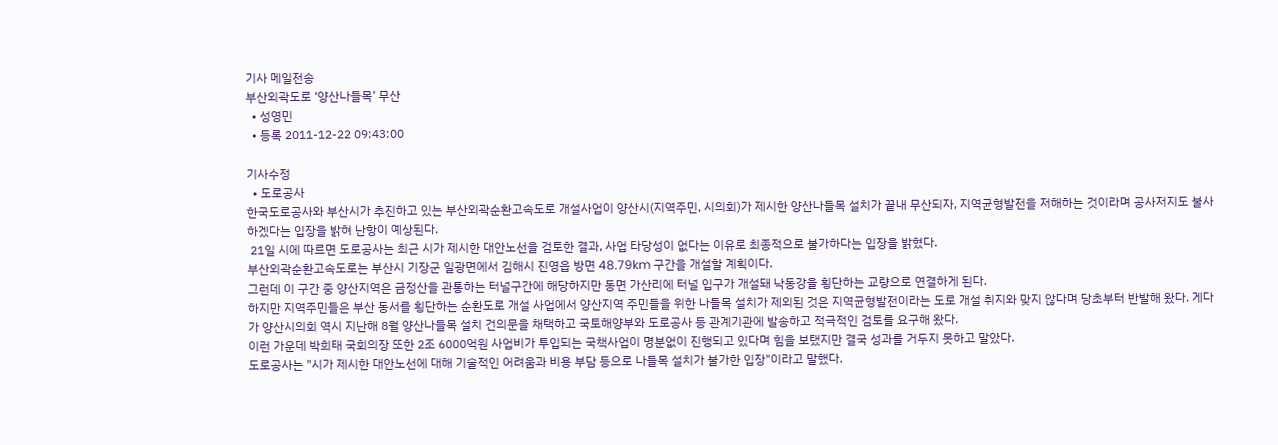기사 메일전송
부산외곽도로 ‘양산나들목’ 무산
  • 성영민
  • 등록 2011-12-22 09:43:00

기사수정
  • 도로공사
한국도로공사와 부산시가 추진하고 있는 부산외곽순환고속도로 개설사업이 양산시(지역주민, 시의회)가 제시한 양산나들목 설치가 끝내 무산되자, 지역균형발전을 저해하는 것이라며 공사저지도 불사하겠다는 입장을 밝혀 난항이 예상된다.
 21일 시에 따르면 도로공사는 최근 시가 제시한 대안노선을 검토한 결과, 사업 타당성이 없다는 이유로 최종적으로 불가하다는 입장을 밝혔다.
부산외곽순환고속도로는 부산시 기장군 일광면에서 김해시 진영읍 방면 48.79km 구간을 개설할 계획이다.
그런데 이 구간 중 양산지역은 금정산을 관통하는 터널구간에 해당하지만 동면 가산리에 터널 입구가 개설돼 낙동강을 횡단하는 교량으로 연결하게 된다.
하지만 지역주민들은 부산 동서를 횡단하는 순환도로 개설 사업에서 양산지역 주민들을 위한 나들목 설치가 제외된 것은 지역균형발전이라는 도로 개설 취지와 맞지 않다며 당초부터 반발해 왔다. 게다가 양산시의회 역시 지난해 8월 양산나들목 설치 건의문을 채택하고 국토해양부와 도로공사 등 관계기관에 발송하고 적극적인 검토를 요구해 왔다.
이런 가운데 박희태 국회의장 또한 2조 6000억원 사업비가 투입되는 국책사업이 명분없이 진행되고 있다며 힘을 보탰지만 결국 성과를 거두지 못하고 말았다.
도로공사는 "시가 제시한 대안노선에 대해 기술적인 어려움과 비용 부담 등으로 나들목 설치가 불가한 입장"이라고 말했다.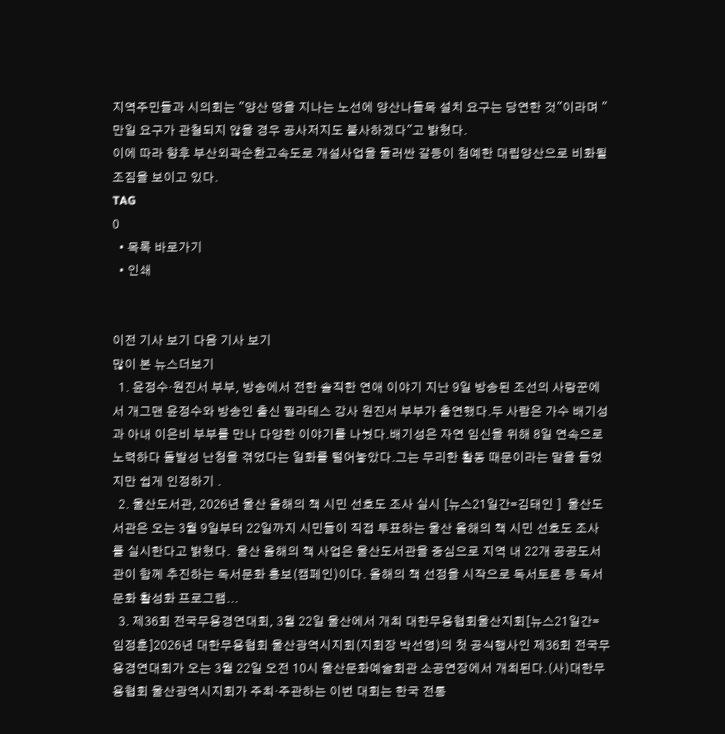지역주민들과 시의회는 "양산 땅을 지나는 노선에 양산나들목 설치 요구는 당연한 것"이라며 "만일 요구가 관철되지 않을 경우 공사저지도 불사하겠다"고 밝혔다.
이에 따라 향후 부산외곽순환고속도로 개설사업을 둘러싼 갈등이 첨예한 대립양산으로 비화될 조짐을 보이고 있다.
TAG
0
  • 목록 바로가기
  • 인쇄


이전 기사 보기 다음 기사 보기
많이 본 뉴스더보기
  1. 윤정수·원진서 부부, 방송에서 전한 솔직한 연애 이야기 지난 9일 방송된 조선의 사랑꾼에서 개그맨 윤정수와 방송인 출신 필라테스 강사 원진서 부부가 출연했다.두 사람은 가수 배기성과 아내 이은비 부부를 만나 다양한 이야기를 나눴다.배기성은 자연 임신을 위해 8일 연속으로 노력하다 돌발성 난청을 겪었다는 일화를 털어놓았다.그는 무리한 활동 때문이라는 말을 들었지만 쉽게 인정하기 .
  2. 울산도서관, 2026년 울산 올해의 책 시민 선호도 조사 실시 [뉴스21일간=김태인 ]  울산도서관은 오는 3월 9일부터 22일까지 시민들이 직접 투표하는 울산 올해의 책 시민 선호도 조사를 실시한다고 밝혔다.  울산 올해의 책 사업은 울산도서관을 중심으로 지역 내 22개 공공도서관이 함께 추진하는 독서문화 홍보(캠페인)이다. 올해의 책 선정을 시작으로 독서토론 등 독서문화 활성화 프로그램...
  3. 제36회 전국무용경연대회, 3월 22일 울산에서 개최 대한무용협회울산지회[뉴스21일간=임정훈]2026년 대한무용협회 울산광역시지회(지회장 박선영)의 첫 공식행사인 제36회 전국무용경연대회가 오는 3월 22일 오전 10시 울산문화예술회관 소공연장에서 개최된다.(사)대한무용협회 울산광역시지회가 주최·주관하는 이번 대회는 한국 전통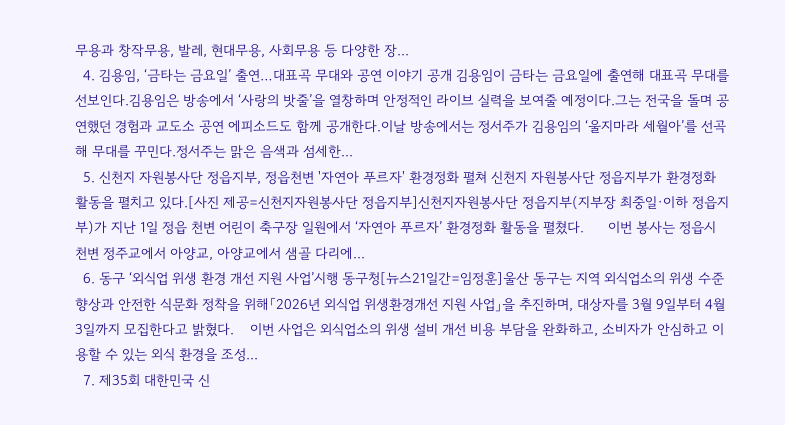무용과 창작무용, 발레, 현대무용, 사회무용 등 다양한 장...
  4. 김용임, ‘금타는 금요일’ 출연…대표곡 무대와 공연 이야기 공개 김용임이 금타는 금요일에 출연해 대표곡 무대를 선보인다.김용임은 방송에서 ‘사랑의 밧줄’을 열창하며 안정적인 라이브 실력을 보여줄 예정이다.그는 전국을 돌며 공연했던 경험과 교도소 공연 에피소드도 함께 공개한다.이날 방송에서는 정서주가 김용임의 ‘울지마라 세월아’를 선곡해 무대를 꾸민다.정서주는 맑은 음색과 섬세한...
  5. 신천지 자원봉사단 정읍지부, 정읍천변 '자연아 푸르자' 환경정화 펼쳐 신천지 자원봉사단 정읍지부가 환경정화 활동을 펼치고 있다.[사진 제공=신천지자원봉사단 정읍지부]신천지자원봉사단 정읍지부(지부장 최중일·이하 정읍지부)가 지난 1일 정읍 천변 어린이 축구장 일원에서 ‘자연아 푸르자’ 환경정화 활동을 펼쳤다.      이번 봉사는 정읍시 천변 정주교에서 아양교, 아양교에서 샘골 다리에...
  6. 동구 ‘외식업 위생 환경 개선 지원 사업’시행 동구청[뉴스21일간=임정훈]울산 동구는 지역 외식업소의 위생 수준 향상과 안전한 식문화 정착을 위해「2026년 외식업 위생환경개선 지원 사업」을 추진하며, 대상자를 3월 9일부터 4월 3일까지 모집한다고 밝혔다.    이번 사업은 외식업소의 위생 설비 개선 비용 부담을 완화하고, 소비자가 안심하고 이용할 수 있는 외식 환경을 조성...
  7. 제35회 대한민국 신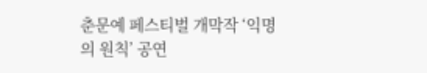춘문예 페스티벌 개막작 ‘익명의 원칙’ 공연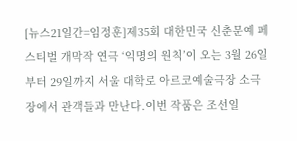[뉴스21일간=임정훈]제35회 대한민국 신춘문예 페스티벌 개막작 연극 ‘익명의 원칙’이 오는 3월 26일부터 29일까지 서울 대학로 아르코예술극장 소극장에서 관객들과 만난다.이번 작품은 조선일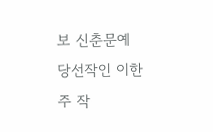보 신춘문예 당선작인 이한주 작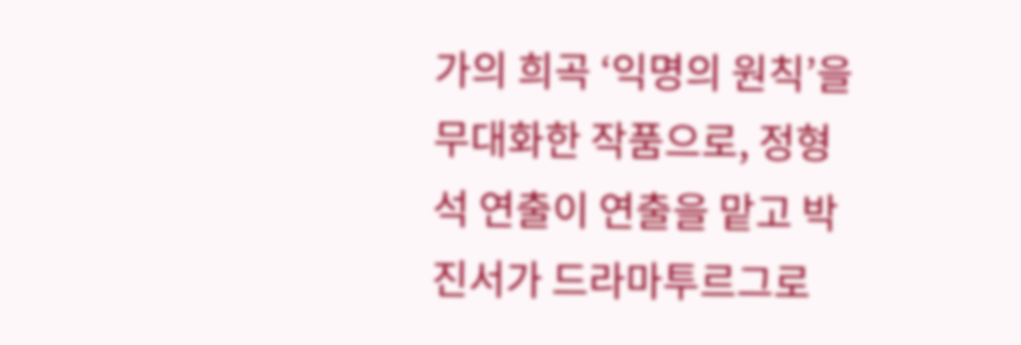가의 희곡 ‘익명의 원칙’을 무대화한 작품으로, 정형석 연출이 연출을 맡고 박진서가 드라마투르그로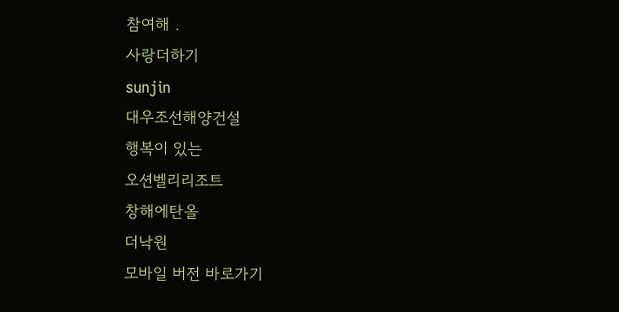참여해 .
사랑더하기
sunjin
대우조선해양건설
행복이 있는
오션벨리리조트
창해에탄올
더낙원
모바일 버전 바로가기